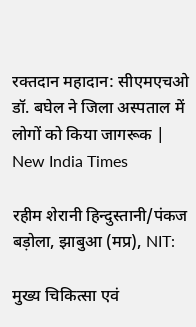रक्तदान महादान: सीएमएचओ डॉ. बघेल ने जिला अस्पताल में लोगों को किया जागरूक | New India Times

रहीम शेरानी हिन्दुस्तानी/पंकज बड़ोला, झाबुआ (मप्र), NIT:

मुख्य चिकित्सा एवं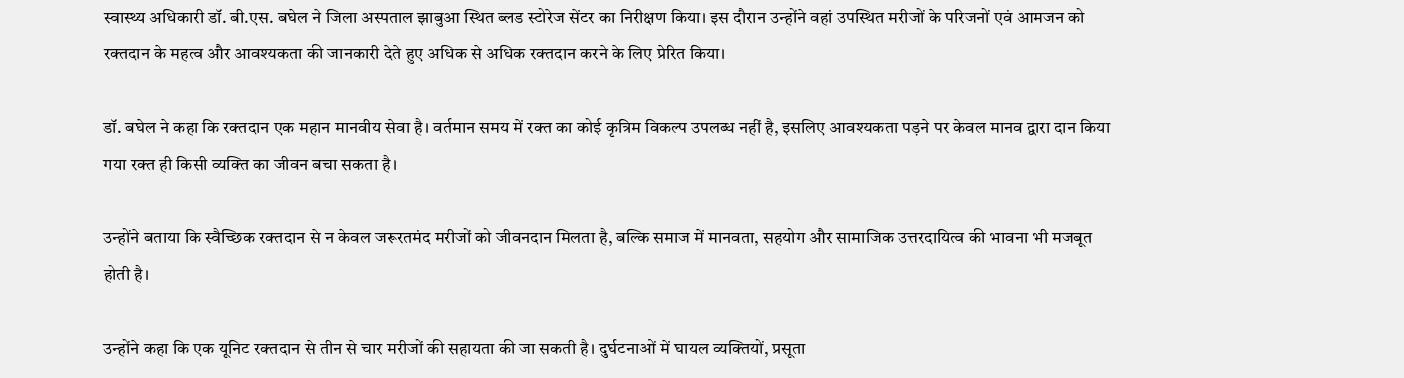स्वास्थ्य अधिकारी डॉ. बी.एस. बघेल ने जिला अस्पताल झाबुआ स्थित ब्लड स्टोरेज सेंटर का निरीक्षण किया। इस दौरान उन्होंने वहां उपस्थित मरीजों के परिजनों एवं आमजन को रक्तदान के महत्व और आवश्यकता की जानकारी देते हुए अधिक से अधिक रक्तदान करने के लिए प्रेरित किया।

डॉ. बघेल ने कहा कि रक्तदान एक महान मानवीय सेवा है। वर्तमान समय में रक्त का कोई कृत्रिम विकल्प उपलब्ध नहीं है, इसलिए आवश्यकता पड़ने पर केवल मानव द्वारा दान किया गया रक्त ही किसी व्यक्ति का जीवन बचा सकता है।

उन्होंने बताया कि स्वैच्छिक रक्तदान से न केवल जरूरतमंद मरीजों को जीवनदान मिलता है, बल्कि समाज में मानवता, सहयोग और सामाजिक उत्तरदायित्व की भावना भी मजबूत होती है।

उन्होंने कहा कि एक यूनिट रक्तदान से तीन से चार मरीजों की सहायता की जा सकती है। दुर्घटनाओं में घायल व्यक्तियों, प्रसूता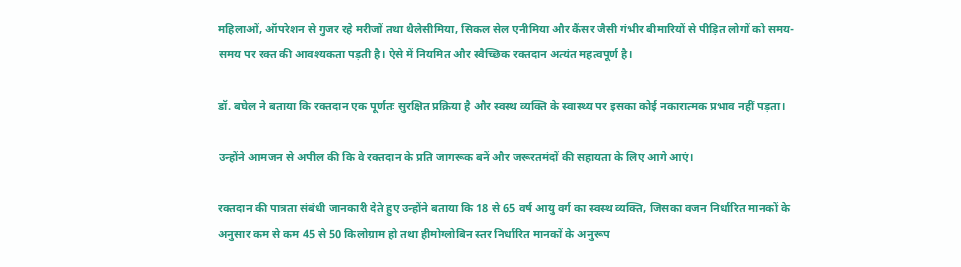महिलाओं, ऑपरेशन से गुजर रहे मरीजों तथा थैलेसीमिया, सिकल सेल एनीमिया और कैंसर जैसी गंभीर बीमारियों से पीड़ित लोगों को समय-समय पर रक्त की आवश्यकता पड़ती है। ऐसे में नियमित और स्वैच्छिक रक्तदान अत्यंत महत्वपूर्ण है।

डॉ. बघेल ने बताया कि रक्तदान एक पूर्णतः सुरक्षित प्रक्रिया है और स्वस्थ व्यक्ति के स्वास्थ्य पर इसका कोई नकारात्मक प्रभाव नहीं पड़ता।

उन्होंने आमजन से अपील की कि वे रक्तदान के प्रति जागरूक बनें और जरूरतमंदों की सहायता के लिए आगे आएं।

रक्तदान की पात्रता संबंधी जानकारी देते हुए उन्होंने बताया कि 18 से 65 वर्ष आयु वर्ग का स्वस्थ व्यक्ति, जिसका वजन निर्धारित मानकों के अनुसार कम से कम 45 से 50 किलोग्राम हो तथा हीमोग्लोबिन स्तर निर्धारित मानकों के अनुरूप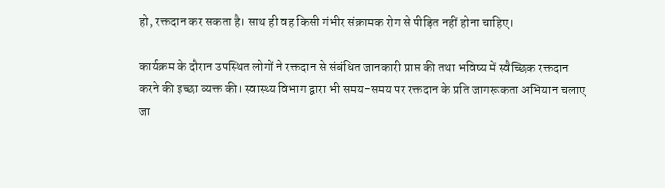हो, रक्तदान कर सकता है। साथ ही वह किसी गंभीर संक्रामक रोग से पीड़ित नहीं होना चाहिए।

कार्यक्रम के दौरान उपस्थित लोगों ने रक्तदान से संबंधित जानकारी प्राप्त की तथा भविष्य में स्वैच्छिक रक्तदान करने की इच्छा व्यक्त की। स्वास्थ्य विभाग द्वारा भी समय-समय पर रक्तदान के प्रति जागरूकता अभियान चलाए जा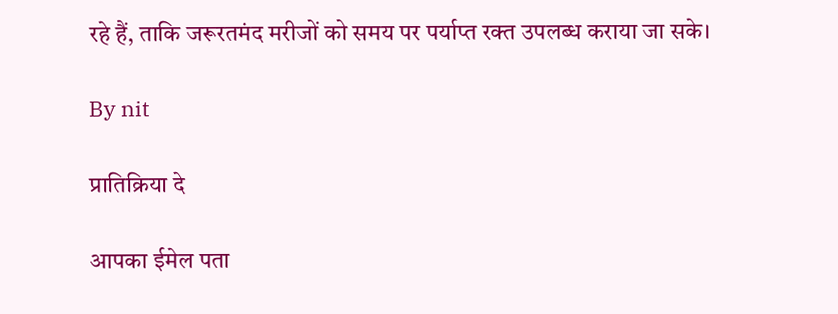रहे हैं, ताकि जरूरतमंद मरीजों को समय पर पर्याप्त रक्त उपलब्ध कराया जा सके।

By nit

प्रातिक्रिया दे

आपका ईमेल पता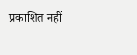प्रकाशित नहीं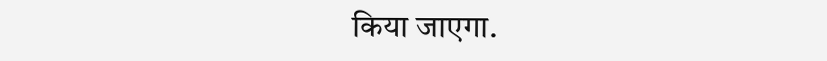किया जाएगा.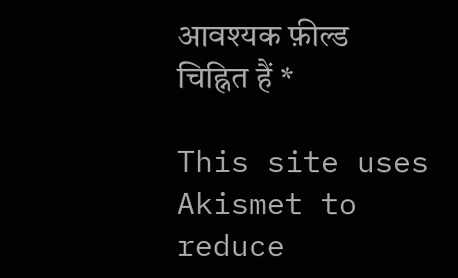आवश्यक फ़ील्ड चिह्नित हैं *

This site uses Akismet to reduce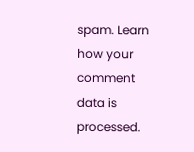spam. Learn how your comment data is processed.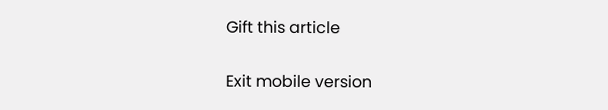Gift this article

Exit mobile version